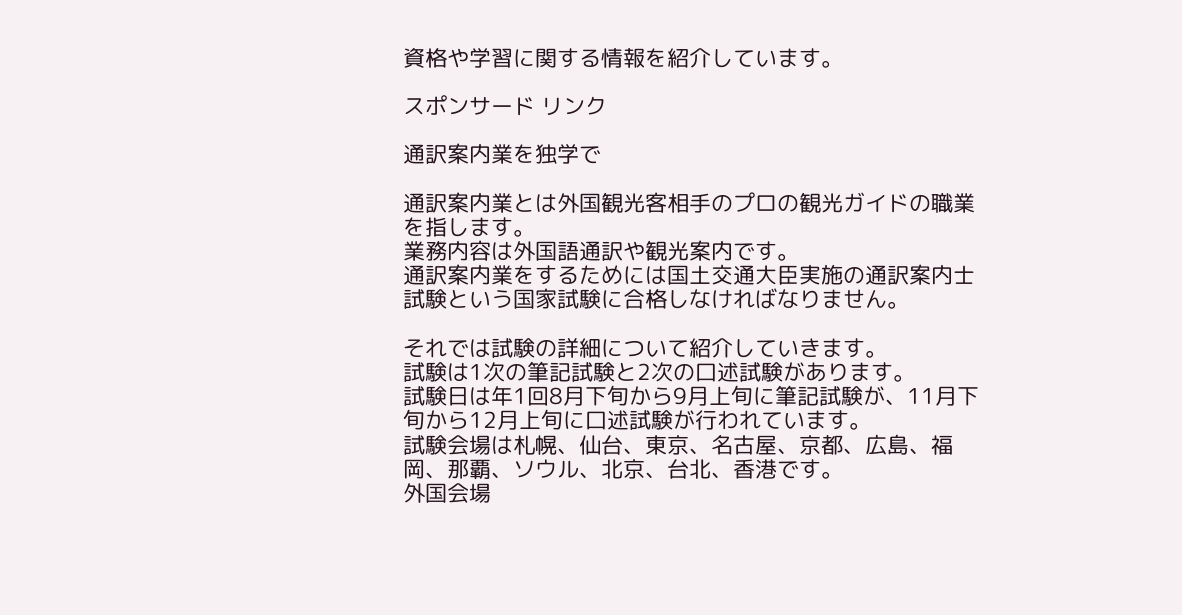資格や学習に関する情報を紹介しています。

スポンサード リンク

通訳案内業を独学で

通訳案内業とは外国観光客相手のプロの観光ガイドの職業を指します。
業務内容は外国語通訳や観光案内です。
通訳案内業をするためには国土交通大臣実施の通訳案内士試験という国家試験に合格しなければなりません。

それでは試験の詳細について紹介していきます。
試験は1次の筆記試験と2次の口述試験があります。
試験日は年1回8月下旬から9月上旬に筆記試験が、11月下旬から12月上旬に口述試験が行われています。
試験会場は札幌、仙台、東京、名古屋、京都、広島、福岡、那覇、ソウル、北京、台北、香港です。
外国会場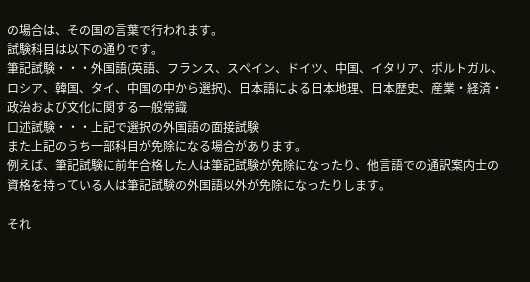の場合は、その国の言葉で行われます。
試験科目は以下の通りです。
筆記試験・・・外国語(英語、フランス、スペイン、ドイツ、中国、イタリア、ポルトガル、ロシア、韓国、タイ、中国の中から選択)、日本語による日本地理、日本歴史、産業・経済・政治および文化に関する一般常識
口述試験・・・上記で選択の外国語の面接試験
また上記のうち一部科目が免除になる場合があります。
例えば、筆記試験に前年合格した人は筆記試験が免除になったり、他言語での通訳案内士の資格を持っている人は筆記試験の外国語以外が免除になったりします。

それ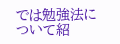では勉強法について紹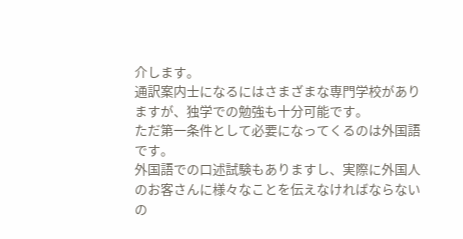介します。
通訳案内士になるにはさまざまな専門学校がありますが、独学での勉強も十分可能です。
ただ第一条件として必要になってくるのは外国語です。
外国語での口述試験もありますし、実際に外国人のお客さんに様々なことを伝えなければならないの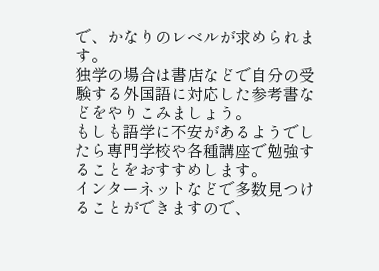で、かなりのレベルが求められます。
独学の場合は書店などで自分の受験する外国語に対応した参考書などをやりこみましょう。
もしも語学に不安があるようでしたら専門学校や各種講座で勉強することをおすすめします。
インターネットなどで多数見つけることができますので、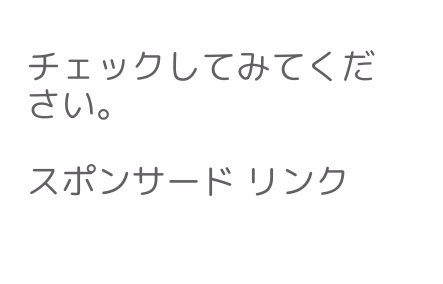チェックしてみてください。

スポンサード リンク